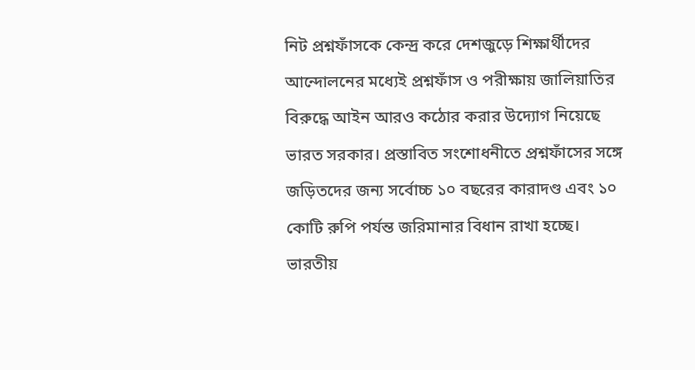নিট প্রশ্নফাঁসকে কেন্দ্র করে দেশজুড়ে শিক্ষার্থীদের আন্দোলনের মধ্যেই প্রশ্নফাঁস ও পরীক্ষায় জালিয়াতির বিরুদ্ধে আইন আরও কঠোর করার উদ্যোগ নিয়েছে ভারত সরকার। প্রস্তাবিত সংশোধনীতে প্রশ্নফাঁসের সঙ্গে জড়িতদের জন্য সর্বোচ্চ ১০ বছরের কারাদণ্ড এবং ১০ কোটি রুপি পর্যন্ত জরিমানার বিধান রাখা হচ্ছে।
ভারতীয়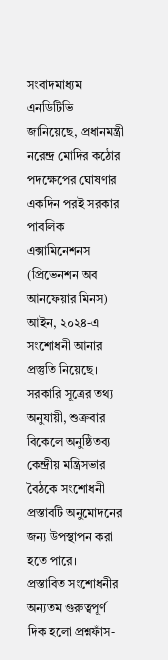সংবাদমাধ্যম এনডিটিভি জানিয়েছে, প্রধানমন্ত্রী নরেন্দ্র মোদির কঠোর পদক্ষেপের ঘোষণার একদিন পরই সরকার পাবলিক এক্সামিনেশনস (প্রিভেনশন অব আনফেয়ার মিনস) আইন, ২০২৪-এ সংশোধনী আনার প্রস্তুতি নিয়েছে।
সরকারি সূত্রের তথ্য অনুযায়ী, শুক্রবার বিকেলে অনুষ্ঠিতব্য কেন্দ্রীয় মন্ত্রিসভার বৈঠকে সংশোধনী প্রস্তাবটি অনুমোদনের জন্য উপস্থাপন করা হতে পারে।
প্রস্তাবিত সংশোধনীর অন্যতম গুরুত্বপূর্ণ দিক হলো প্রশ্নফাঁস-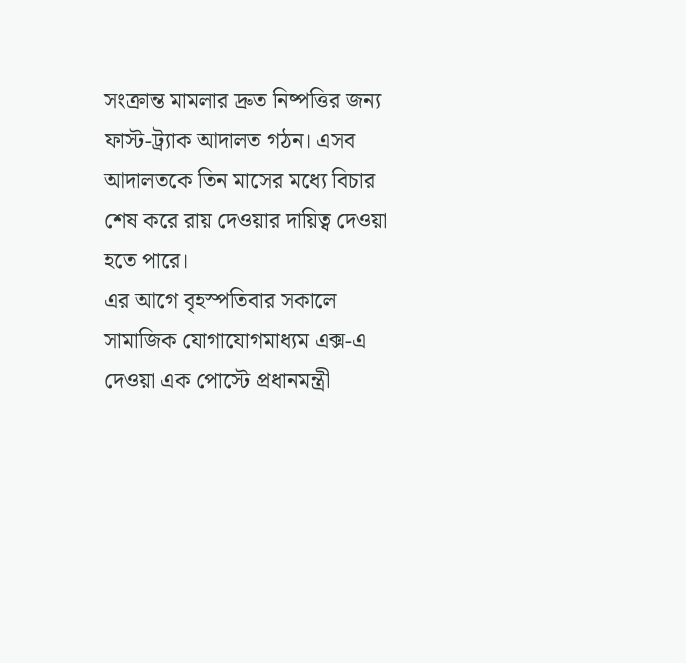সংক্রান্ত মামলার দ্রুত নিষ্পত্তির জন্য ফাস্ট-ট্র্যাক আদালত গঠন। এসব আদালতকে তিন মাসের মধ্যে বিচার শেষ করে রায় দেওয়ার দায়িত্ব দেওয়া হতে পারে।
এর আগে বৃহস্পতিবার সকালে সামাজিক যোগাযোগমাধ্যম এক্স-এ দেওয়া এক পোস্টে প্রধানমন্ত্রী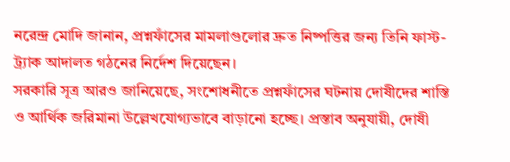নরেন্দ্র মোদি জানান, প্রশ্নফাঁসের মামলাগুলোর দ্রুত নিষ্পত্তির জন্য তিনি ফাস্ট-ট্র্যাক আদালত গঠনের নির্দেশ দিয়েছেন।
সরকারি সূত্র আরও জানিয়েছে, সংশোধনীতে প্রশ্নফাঁসের ঘটনায় দোষীদের শাস্তি ও আর্থিক জরিমানা উল্লেখযোগ্যভাবে বাড়ানো হচ্ছে। প্রস্তাব অনুযায়ী, দোষী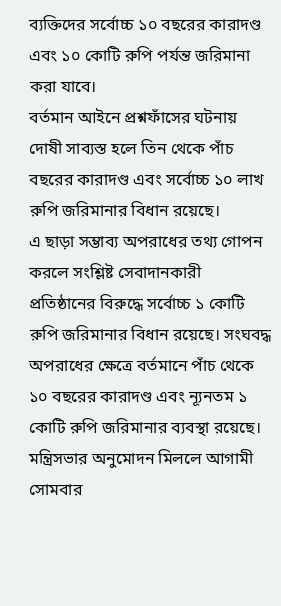ব্যক্তিদের সর্বোচ্চ ১০ বছরের কারাদণ্ড এবং ১০ কোটি রুপি পর্যন্ত জরিমানা করা যাবে।
বর্তমান আইনে প্রশ্নফাঁসের ঘটনায় দোষী সাব্যস্ত হলে তিন থেকে পাঁচ বছরের কারাদণ্ড এবং সর্বোচ্চ ১০ লাখ রুপি জরিমানার বিধান রয়েছে।
এ ছাড়া সম্ভাব্য অপরাধের তথ্য গোপন করলে সংশ্লিষ্ট সেবাদানকারী প্রতিষ্ঠানের বিরুদ্ধে সর্বোচ্চ ১ কোটি রুপি জরিমানার বিধান রয়েছে। সংঘবদ্ধ অপরাধের ক্ষেত্রে বর্তমানে পাঁচ থেকে ১০ বছরের কারাদণ্ড এবং ন্যূনতম ১ কোটি রুপি জরিমানার ব্যবস্থা রয়েছে।
মন্ত্রিসভার অনুমোদন মিললে আগামী সোমবার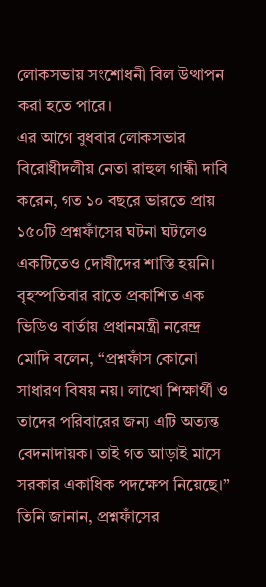লোকসভায় সংশোধনী বিল উত্থাপন করা হতে পারে।
এর আগে বুধবার লোকসভার বিরোধীদলীয় নেতা রাহুল গান্ধী দাবি করেন, গত ১০ বছরে ভারতে প্রায় ১৫০টি প্রশ্নফাঁসের ঘটনা ঘটলেও একটিতেও দোষীদের শাস্তি হয়নি।
বৃহস্পতিবার রাতে প্রকাশিত এক ভিডিও বার্তায় প্রধানমন্ত্রী নরেন্দ্র মোদি বলেন, “প্রশ্নফাঁস কোনো সাধারণ বিষয় নয়। লাখো শিক্ষার্থী ও তাদের পরিবারের জন্য এটি অত্যন্ত বেদনাদায়ক। তাই গত আড়াই মাসে সরকার একাধিক পদক্ষেপ নিয়েছে।”
তিনি জানান, প্রশ্নফাঁসের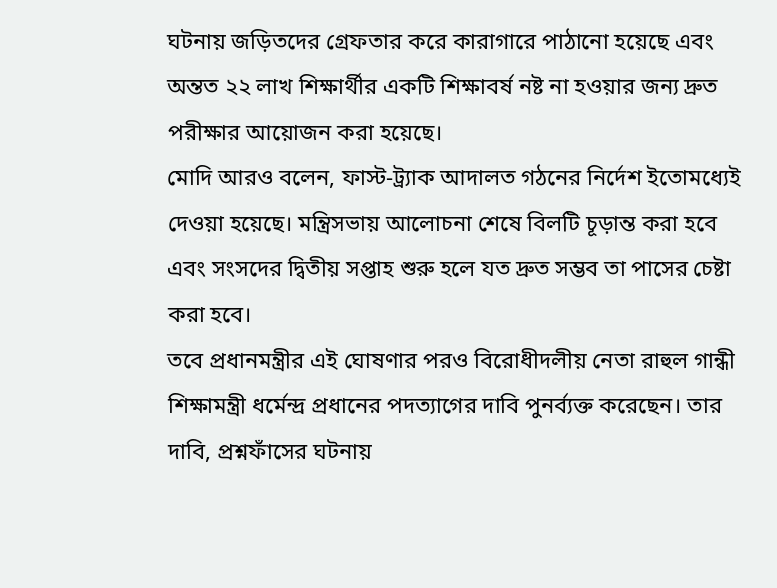ঘটনায় জড়িতদের গ্রেফতার করে কারাগারে পাঠানো হয়েছে এবং অন্তত ২২ লাখ শিক্ষার্থীর একটি শিক্ষাবর্ষ নষ্ট না হওয়ার জন্য দ্রুত পরীক্ষার আয়োজন করা হয়েছে।
মোদি আরও বলেন, ফাস্ট-ট্র্যাক আদালত গঠনের নির্দেশ ইতোমধ্যেই দেওয়া হয়েছে। মন্ত্রিসভায় আলোচনা শেষে বিলটি চূড়ান্ত করা হবে এবং সংসদের দ্বিতীয় সপ্তাহ শুরু হলে যত দ্রুত সম্ভব তা পাসের চেষ্টা করা হবে।
তবে প্রধানমন্ত্রীর এই ঘোষণার পরও বিরোধীদলীয় নেতা রাহুল গান্ধী শিক্ষামন্ত্রী ধর্মেন্দ্র প্রধানের পদত্যাগের দাবি পুনর্ব্যক্ত করেছেন। তার দাবি, প্রশ্নফাঁসের ঘটনায়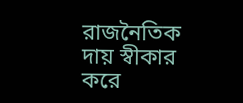রাজনৈতিক দায় স্বীকার করে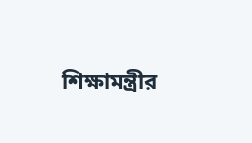শিক্ষামন্ত্রীর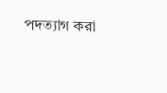পদত্যাগ করা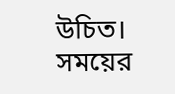উচিত।
সময়ের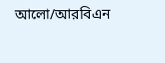আলো/আরবিএন